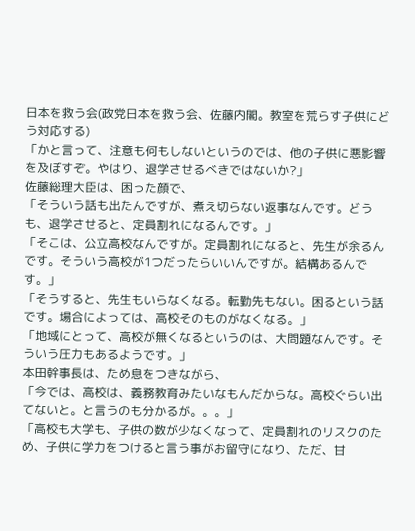日本を救う会(政党日本を救う会、佐藤内閣。教室を荒らす子供にどう対応する)
「かと言って、注意も何もしないというのでは、他の子供に悪影響を及ぼすぞ。やはり、退学させるべきではないか?」
佐藤総理大臣は、困った顔で、
「そういう話も出たんですが、煮え切らない返事なんです。どうも、退学させると、定員割れになるんです。」
「そこは、公立高校なんですが。定員割れになると、先生が余るんです。そういう高校が1つだったらいいんですが。結構あるんです。」
「そうすると、先生もいらなくなる。転勤先もない。困るという話です。場合によっては、高校そのものがなくなる。」
「地域にとって、高校が無くなるというのは、大問題なんです。そういう圧力もあるようです。」
本田幹事長は、ため息をつきながら、
「今では、高校は、義務教育みたいなもんだからな。高校ぐらい出てないと。と言うのも分かるが。。。」
「高校も大学も、子供の数が少なくなって、定員割れのリスクのため、子供に学力をつけると言う事がお留守になり、ただ、甘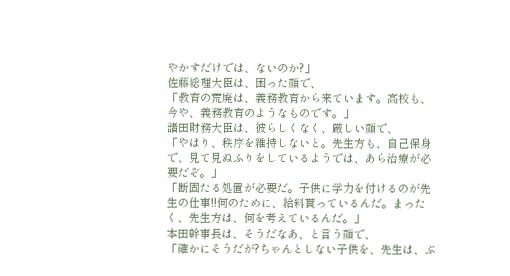やかすだけでは、ないのか?」
佐藤総理大臣は、困った顔で、
「教育の荒廃は、義務教育から来ています。高校も、今や、義務教育のようなものです。」
諸田財務大臣は、彼らしくなく、厳しい顔で、
「やはり、秩序を維持しないと。先生方も、自己保身で、見て見ぬふりをしているようでは、あら治療が必要だぞ。」
「断固たる処置が必要だ。子供に学力を付けるのが先生の仕事!!何のために、給料貰っているんだ。まったく、先生方は、何を考えているんだ。」
本田幹事長は、そうだなあ、と言う顔で、
「確かにそうだが?ちゃんとしない子供を、先生は、ぶ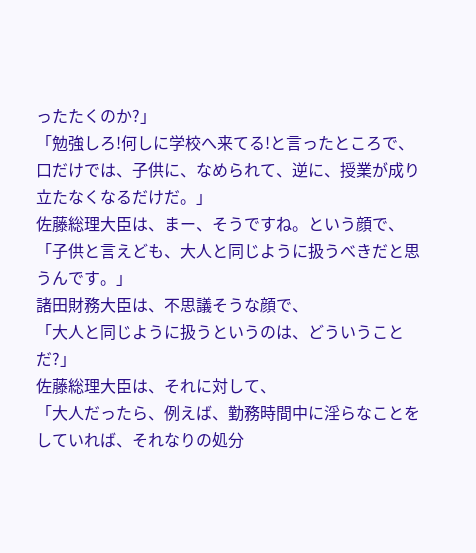ったたくのか?」
「勉強しろ!何しに学校へ来てる!と言ったところで、口だけでは、子供に、なめられて、逆に、授業が成り立たなくなるだけだ。」
佐藤総理大臣は、まー、そうですね。という顔で、
「子供と言えども、大人と同じように扱うべきだと思うんです。」
諸田財務大臣は、不思議そうな顔で、
「大人と同じように扱うというのは、どういうことだ?」
佐藤総理大臣は、それに対して、
「大人だったら、例えば、勤務時間中に淫らなことをしていれば、それなりの処分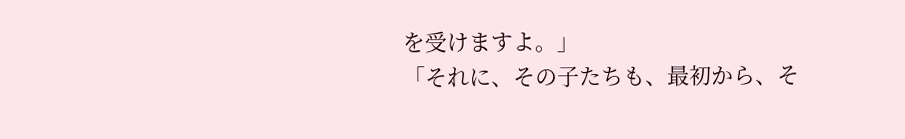を受けますよ。」
「それに、その子たちも、最初から、そ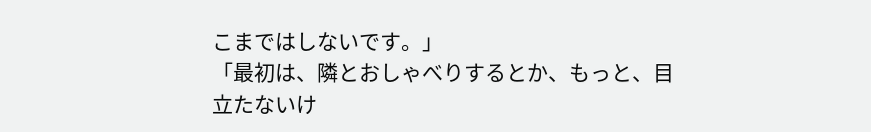こまではしないです。」
「最初は、隣とおしゃべりするとか、もっと、目立たないけ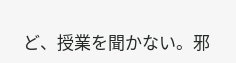ど、授業を聞かない。邪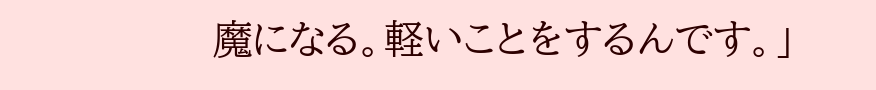魔になる。軽いことをするんです。」